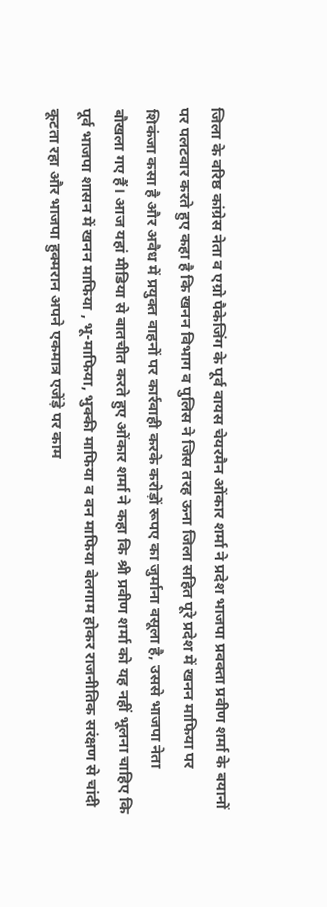जिला के वरिष्ठ कांग्रेस नेता व एग्रो पैकेजिंग के पूर्व वायस चेयरमैन ओंकार शर्मा ने प्रदेश भाजपा प्रवक्ता प्रवीण शर्मा के बयानों पर पलटवार करते हुए कहा है कि खनन विभाग व पुलिस ने जिस तरह ऊना जिला सहित पूरे प्रदेश में खनन माफिया पर शिकंजा कसा है और अवैध में प्रयुक्त वाहनों पर कार्रवाही करके करोड़ों रूपए का जुर्माना वसूला है, उससे भाजपा नेता बौखला गए हैं। आज यहां मीडिया से बातचीत करते हुए ओंकार शर्मा ने कहा कि श्री प्रवीण शर्मा को यह नहीं भूलना चाहिए कि पूर्व भाजपा शासन में खनन माफिया , भू-माफिया, भुक्की माफिया व वन माफिया बेलगाम होकर राजनीतिक सरंक्षण से चांदी कूटता रहा और भाजपा हुक्मरान अपने एकमात्र एजेंड़े पर काम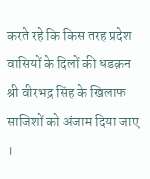करते रहे कि किस तरह प्रदेश वासियों के दिलों की धडक़न श्री वीरभद्र सिंह के खिलाफ साजिशों को अंजाम दिया जाए ।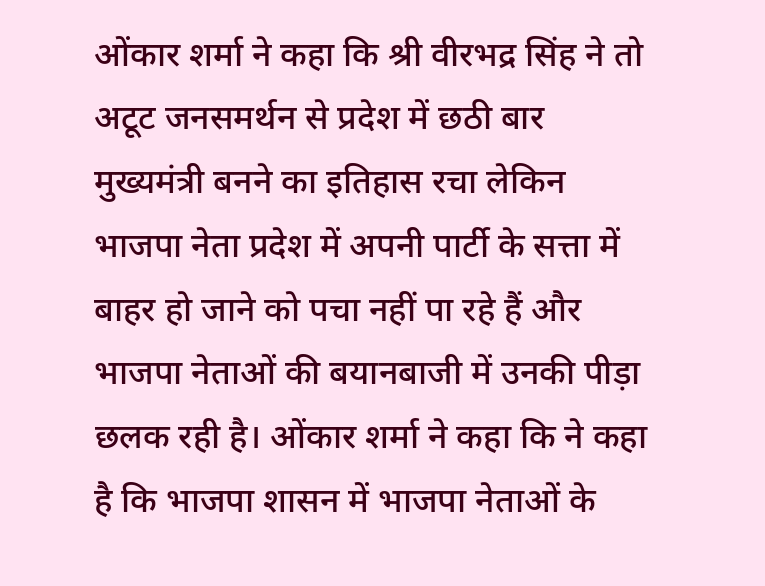ओंकार शर्मा ने कहा कि श्री वीरभद्र सिंह ने तो अटूट जनसमर्थन से प्रदेश में छठी बार मुख्यमंत्री बनने का इतिहास रचा लेकिन भाजपा नेता प्रदेश में अपनी पार्टी के सत्ता में बाहर हो जाने को पचा नहीं पा रहे हैं और भाजपा नेताओं की बयानबाजी में उनकी पीड़ा छलक रही है। ओंकार शर्मा ने कहा कि ने कहा है कि भाजपा शासन में भाजपा नेताओं के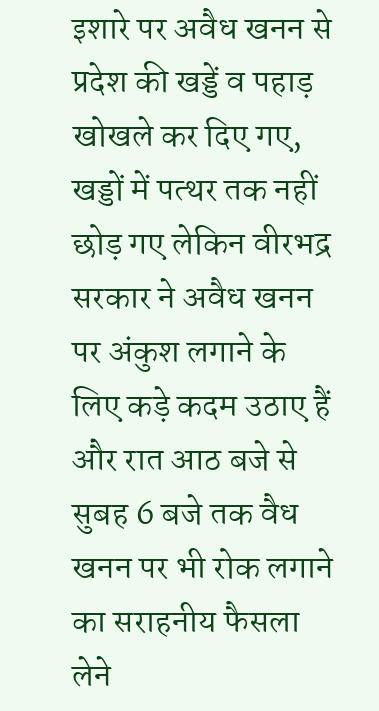इशारे पर अवैध खनन से प्रदेश की खड्डें व पहाड़ खोखले कर दिए गए, खड्डों में पत्थर तक नहीं छोड़ गए लेकिन वीरभद्र सरकार ने अवैध खनन पर अंकुश लगाने के लिए कड़े कदम उठाए हैं और रात आठ बजे से सुबह 6 बजे तक वैध खनन पर भी रोक लगाने का सराहनीय फैसला लेने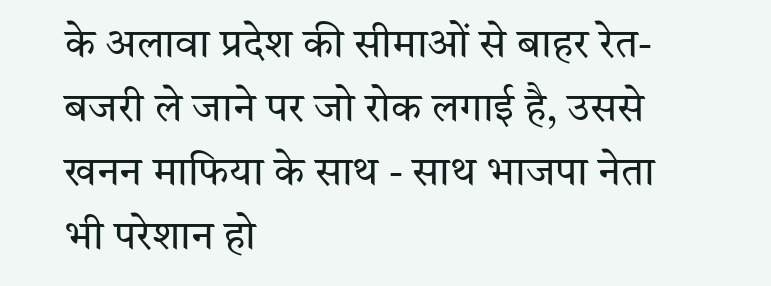के अलावा प्रदेश की सीमाओं से बाहर रेत- बजरी ले जाने पर जो रोक लगाई है, उससे खनन माफिया के साथ - साथ भाजपा नेता भी परेशान हो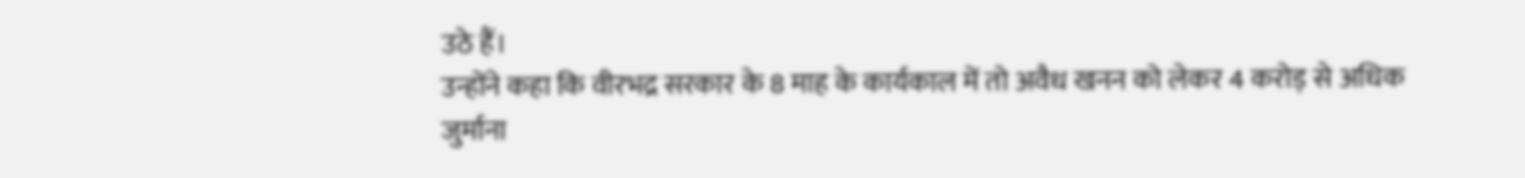उठे हैं।
उन्होंने कहा कि वीरभद्र सरकार के 8 माह के कार्यकाल में तो अवैध खनन को लेकर 4 करोड़ से अधिक जुर्माना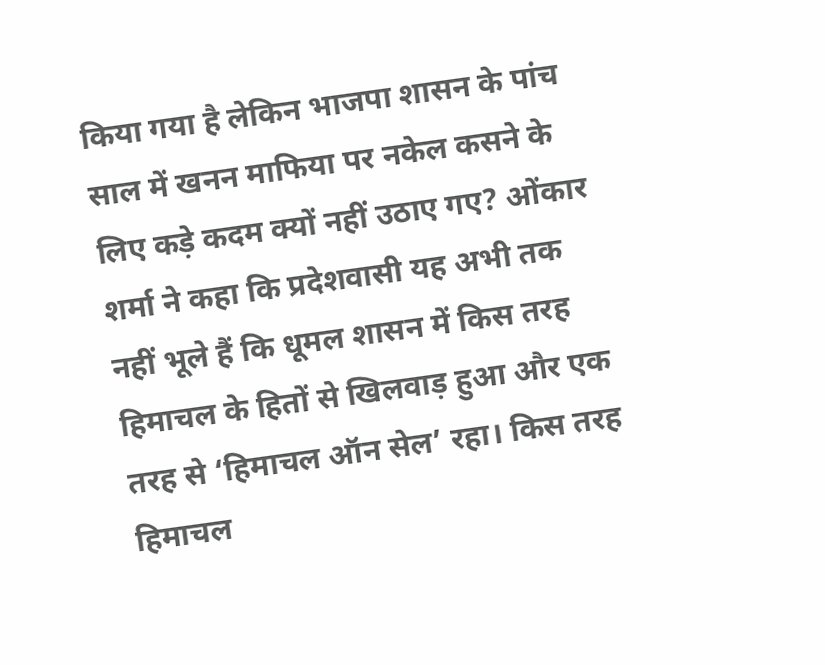किया गया है लेकिन भाजपा शासन के पांच साल में खनन माफिया पर नकेल कसने के लिए कड़े कदम क्यों नहीं उठाए गए? ओंकार शर्मा ने कहा कि प्रदेशवासी यह अभी तक नहीं भूले हैं कि धूमल शासन में किस तरह हिमाचल के हितों से खिलवाड़ हुआ और एक तरह से ‘हिमाचल ऑन सेल’ रहा। किस तरह हिमाचल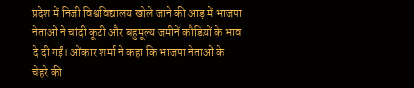प्रदेश में निजी विश्वविद्यालय खोले जाने की आड़ में भाजपा नेताओं ने चांदी कूटी और बहुमूल्य जमीनें कौडिय़ों के भाव दे दी गईं। ओंकार शर्मा ने कहा कि भाजपा नेताओं के चेहरे की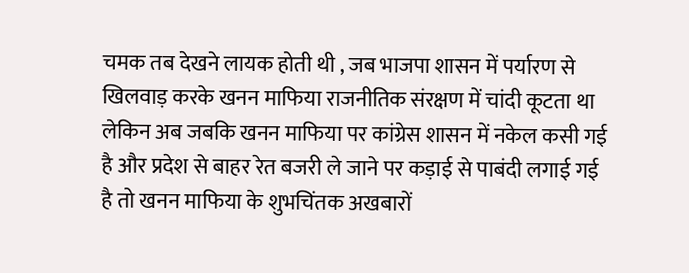चमक तब देखने लायक होती थी , जब भाजपा शासन में पर्यारण से खिलवाड़ करके खनन माफिया राजनीतिक संरक्षण में चांदी कूटता था लेकिन अब जबकि खनन माफिया पर कांग्रेस शासन में नकेल कसी गई है और प्रदेश से बाहर रेत बजरी ले जाने पर कड़ाई से पाबंदी लगाई गई है तो खनन माफिया के शुभचिंतक अखबारों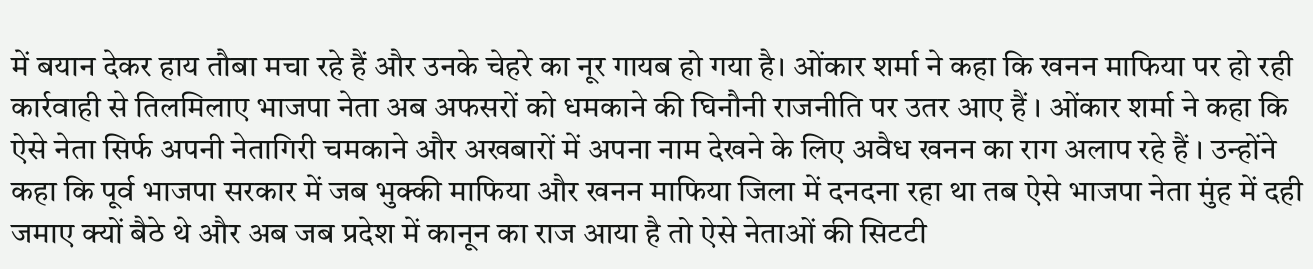में बयान देकर हाय तौबा मचा रहे हैं और उनके चेहरे का नूर गायब हो गया है। ओंकार शर्मा ने कहा कि खनन माफिया पर हो रही कार्रवाही से तिलमिलाए भाजपा नेता अब अफसरों को धमकाने की घिनौनी राजनीति पर उतर आए हैं । ओंकार शर्मा ने कहा कि ऐसे नेता सिर्फ अपनी नेतागिरी चमकाने और अखबारों में अपना नाम देखने के लिए अवैध खनन का राग अलाप रहे हैं । उन्होंने कहा कि पूर्व भाजपा सरकार में जब भुक्की माफिया और खनन माफिया जिला में दनदना रहा था तब ऐसे भाजपा नेता मुंह में दही जमाए क्यों बैठे थे और अब जब प्रदेश में कानून का राज आया है तो ऐसे नेताओं की सिटटी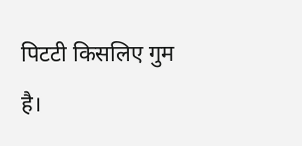पिटटी किसलिए गुम है।